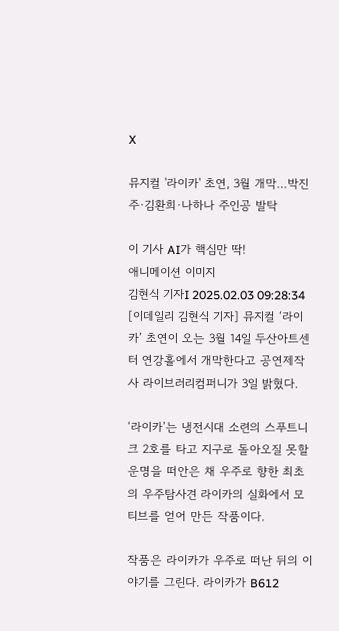X

뮤지컬 '라이카' 초연, 3월 개막…박진주·김환희·나하나 주인공 발탁

이 기사 AI가 핵심만 딱!
애니메이션 이미지
김현식 기자I 2025.02.03 09:28:34
[이데일리 김현식 기자] 뮤지컬 ‘라이카’ 초연이 오는 3월 14일 두산아트센터 연강홀에서 개막한다고 공연제작사 라이브러리컴퍼니가 3일 밝혔다.

‘라이카’는 냉전시대 소련의 스푸트니크 2호를 타고 지구로 돌아오질 못할 운명을 떠안은 채 우주로 향한 최초의 우주탐사견 라이카의 실화에서 모티브를 얻어 만든 작품이다.

작품은 라이카가 우주로 떠난 뒤의 이야기를 그린다. 라이카가 B612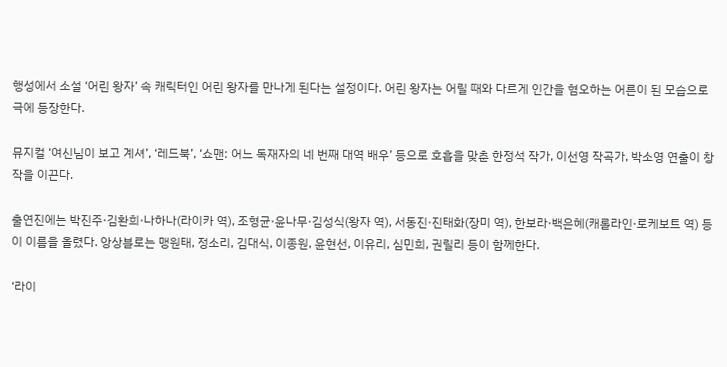행성에서 소설 ‘어린 왕자’ 속 캐릭터인 어린 왕자를 만나게 된다는 설정이다. 어린 왕자는 어릴 때와 다르게 인간을 혐오하는 어른이 된 모습으로 극에 등장한다.

뮤지컬 ‘여신님이 보고 계셔’, ‘레드북’, ‘쇼맨: 어느 독재자의 네 번째 대역 배우’ 등으로 호흡을 맞춘 한정석 작가, 이선영 작곡가, 박소영 연출이 창작을 이끈다.

출연진에는 박진주·김환희·나하나(라이카 역), 조형균·윤나무·김성식(왕자 역), 서동진·진태화(장미 역), 한보라·백은혜(캐롤라인·로케보트 역) 등이 이름을 올렸다. 앙상블로는 맹원태, 정소리, 김대식, 이종원, 윤현선, 이유리, 심민희, 권릴리 등이 함께한다.

‘라이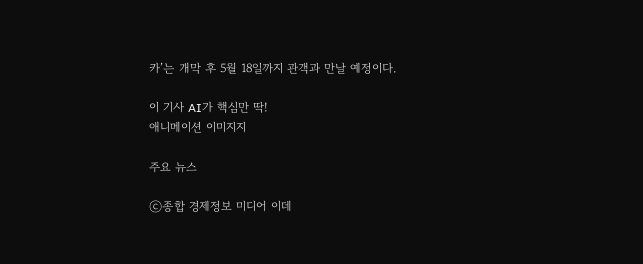카’는 개막 후 5월 18일까지 관객과 만날 예정이다.

이 기사 AI가 핵심만 딱!
애니메이션 이미지지

주요 뉴스

ⓒ종합 경제정보 미디어 이데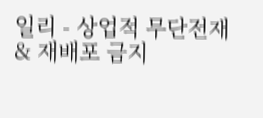일리 - 상업적 무단전재 & 재배포 금지